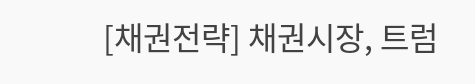[채권전략] 채권시장, 트럼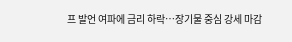프 발언 여파에 금리 하락…장기물 중심 강세 마감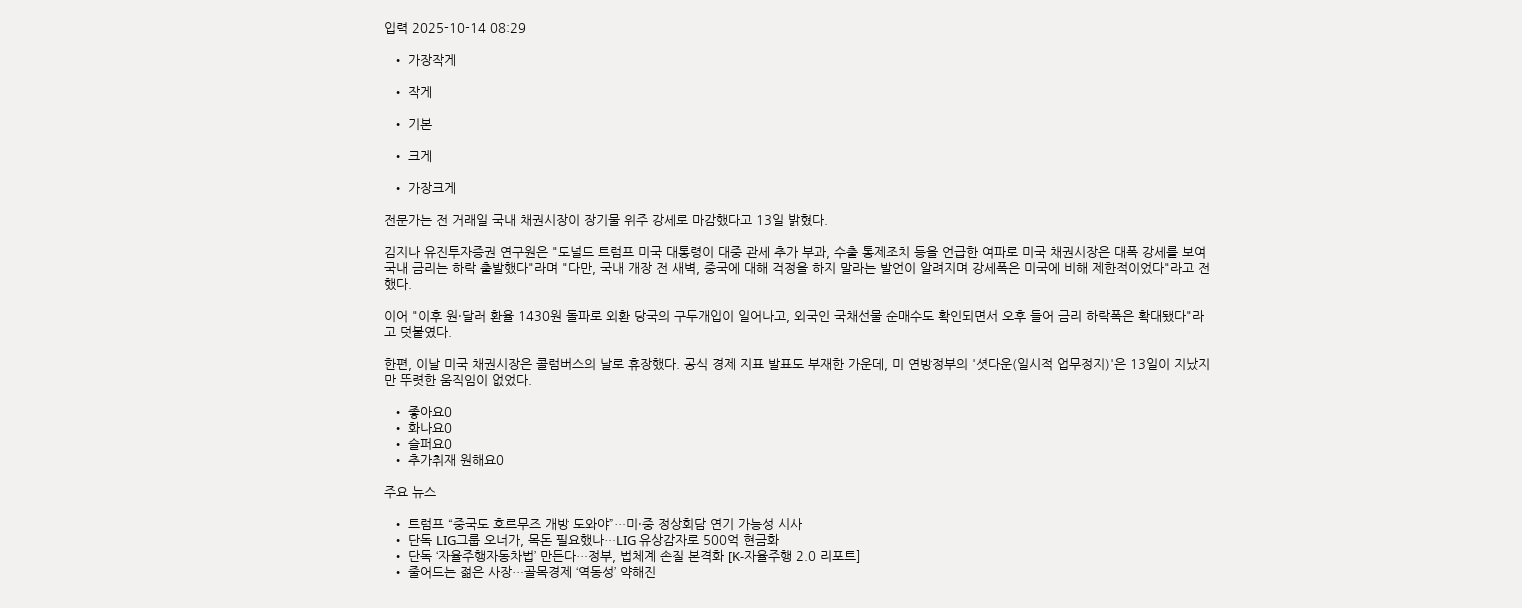입력 2025-10-14 08:29

  • 가장작게

  • 작게

  • 기본

  • 크게

  • 가장크게

전문가는 전 거래일 국내 채권시장이 장기물 위주 강세로 마감했다고 13일 밝혔다.

김지나 유진투자증권 연구원은 "도널드 트럼프 미국 대통령이 대중 관세 추가 부과, 수출 통제조치 등을 언급한 여파로 미국 채권시장은 대폭 강세를 보여 국내 금리는 하락 출발했다"라며 "다만, 국내 개장 전 새벽, 중국에 대해 걱정을 하지 말라는 발언이 알려지며 강세폭은 미국에 비해 제한적이었다"라고 전했다.

이어 "이후 원·달러 환율 1430원 돌파로 외환 당국의 구두개입이 일어나고, 외국인 국채선물 순매수도 확인되면서 오후 들어 금리 하락폭은 확대됐다"라고 덧붙였다.

한편, 이날 미국 채권시장은 콜럼버스의 날로 휴장했다. 공식 경제 지표 발표도 부재한 가운데, 미 연방정부의 '셧다운(일시적 업무정지)'은 13일이 지났지만 뚜렷한 움직임이 없었다.

  • 좋아요0
  • 화나요0
  • 슬퍼요0
  • 추가취재 원해요0

주요 뉴스

  • 트럼프 “중국도 호르무즈 개방 도와야”…미·중 정상회담 연기 가능성 시사
  • 단독 LIG그룹 오너가, 목돈 필요했나…LIG 유상감자로 500억 현금화
  • 단독 ‘자율주행자동차법’ 만든다…정부, 법체계 손질 본격화 [K-자율주행 2.0 리포트]
  • 줄어드는 젊은 사장…골목경제 ‘역동성’ 약해진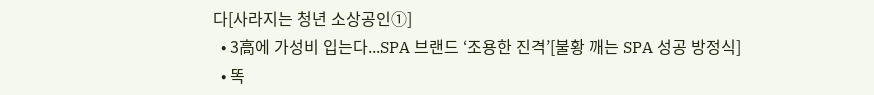다[사라지는 청년 소상공인①]
  • 3高에 가성비 입는다...SPA 브랜드 ‘조용한 진격’[불황 깨는 SPA 성공 방정식]
  • 똑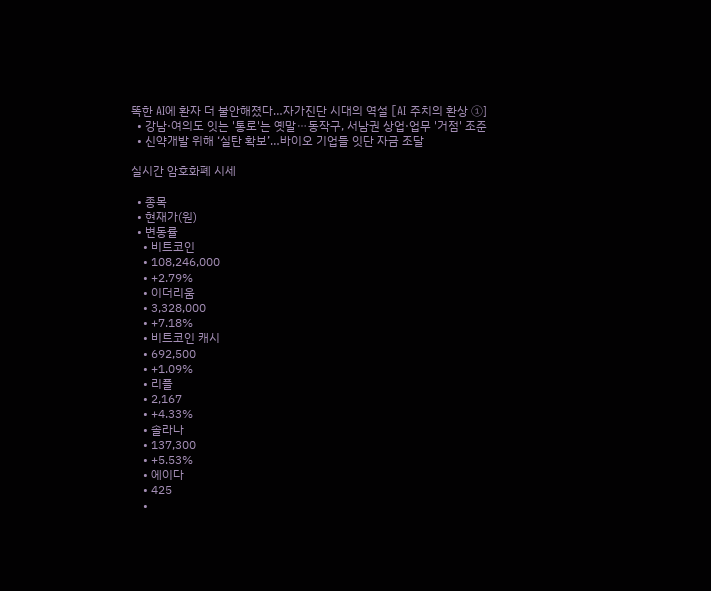똑한 AI에 환자 더 불안해졌다…자가진단 시대의 역설 [AI 주치의 환상 ①]
  • 강남·여의도 잇는 '통로'는 옛말⋯동작구, 서남권 상업·업무 '거점' 조준
  • 신약개발 위해 ‘실탄 확보’…바이오 기업들 잇단 자금 조달

실시간 암호화폐 시세

  • 종목
  • 현재가(원)
  • 변동률
    • 비트코인
    • 108,246,000
    • +2.79%
    • 이더리움
    • 3,328,000
    • +7.18%
    • 비트코인 캐시
    • 692,500
    • +1.09%
    • 리플
    • 2,167
    • +4.33%
    • 솔라나
    • 137,300
    • +5.53%
    • 에이다
    • 425
    •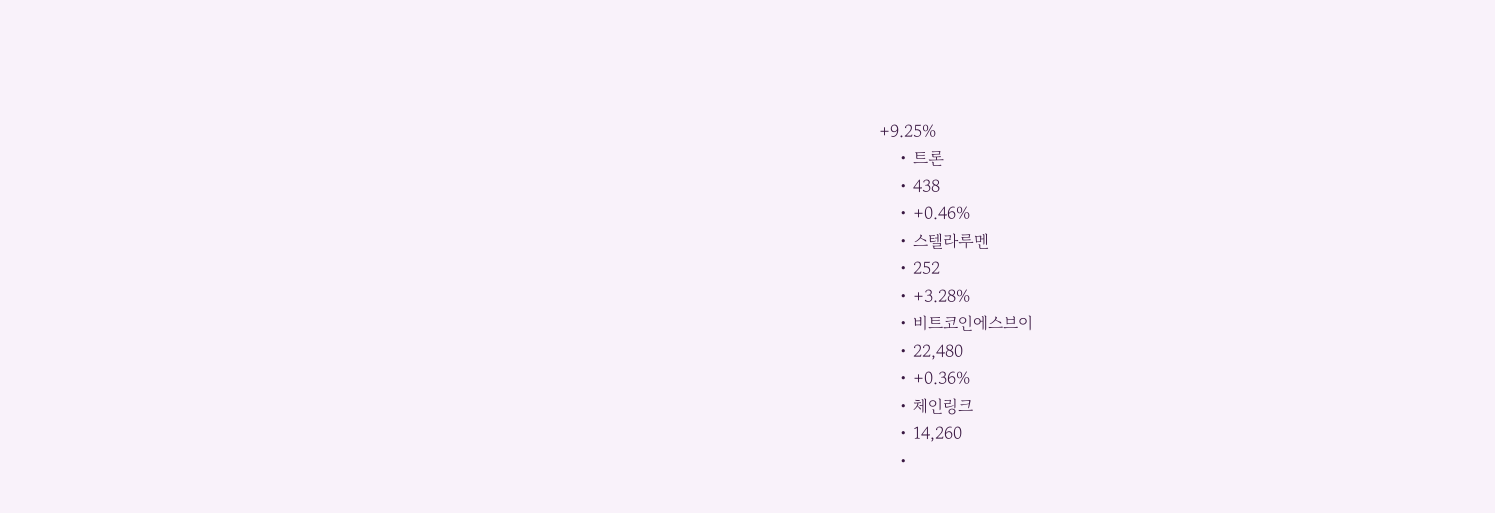+9.25%
    • 트론
    • 438
    • +0.46%
    • 스텔라루멘
    • 252
    • +3.28%
    • 비트코인에스브이
    • 22,480
    • +0.36%
    • 체인링크
    • 14,260
    •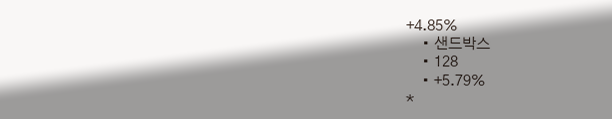+4.85%
    • 샌드박스
    • 128
    • +5.79%
*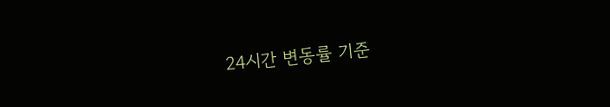24시간 변동률 기준